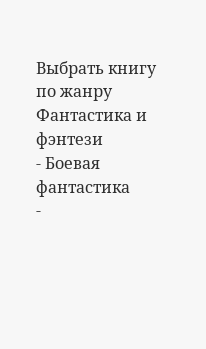Выбрать книгу по жанру
Фантастика и фэнтези
- Боевая фантастика
-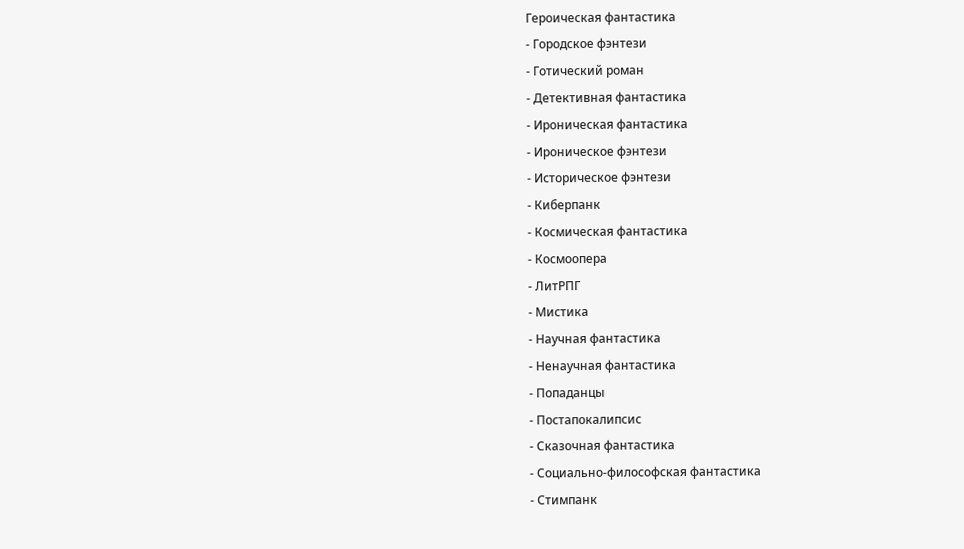Героическая фантастика
- Городское фэнтези
- Готический роман
- Детективная фантастика
- Ироническая фантастика
- Ироническое фэнтези
- Историческое фэнтези
- Киберпанк
- Космическая фантастика
- Космоопера
- ЛитРПГ
- Мистика
- Научная фантастика
- Ненаучная фантастика
- Попаданцы
- Постапокалипсис
- Сказочная фантастика
- Социально-философская фантастика
- Стимпанк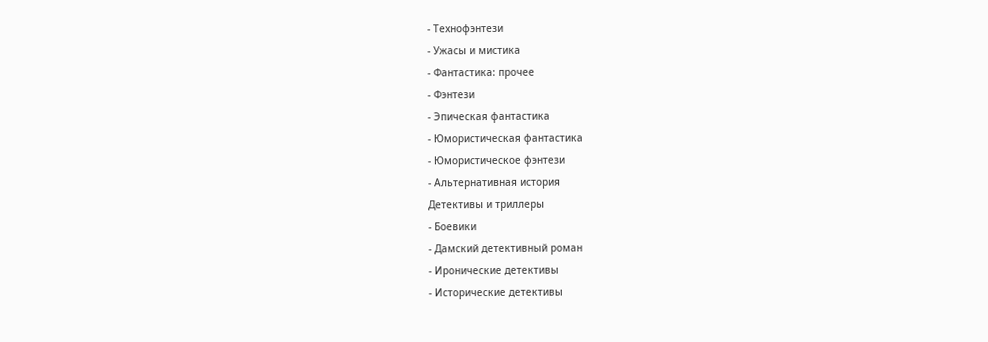- Технофэнтези
- Ужасы и мистика
- Фантастика: прочее
- Фэнтези
- Эпическая фантастика
- Юмористическая фантастика
- Юмористическое фэнтези
- Альтернативная история
Детективы и триллеры
- Боевики
- Дамский детективный роман
- Иронические детективы
- Исторические детективы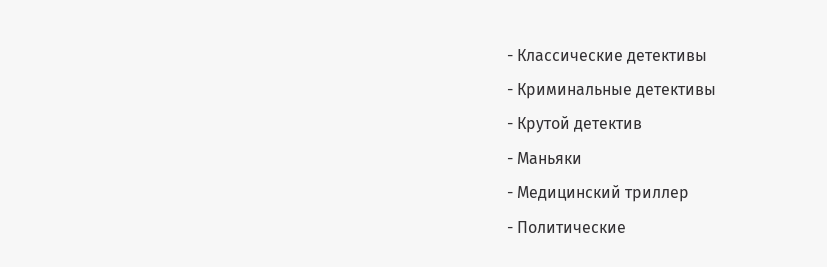- Классические детективы
- Криминальные детективы
- Крутой детектив
- Маньяки
- Медицинский триллер
- Политические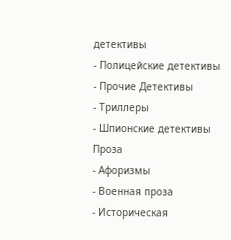детективы
- Полицейские детективы
- Прочие Детективы
- Триллеры
- Шпионские детективы
Проза
- Афоризмы
- Военная проза
- Историческая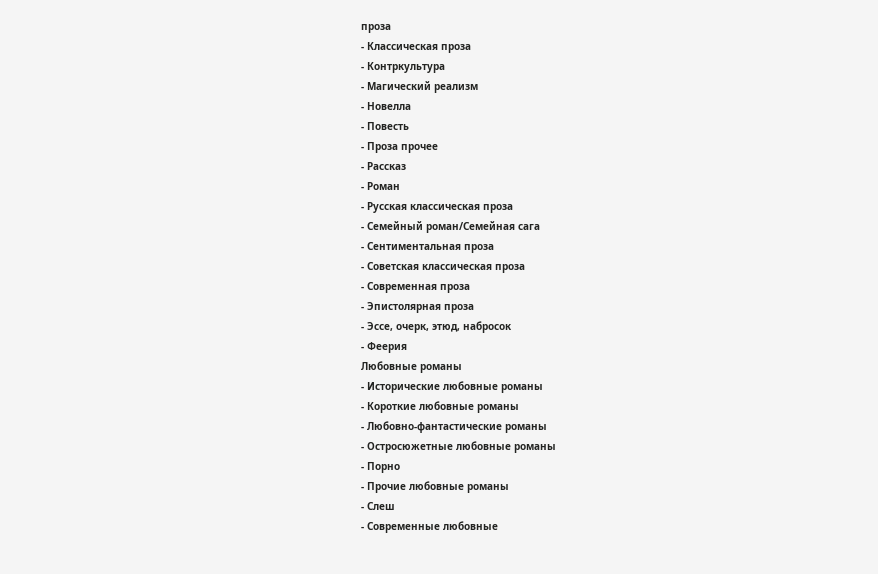проза
- Классическая проза
- Контркультура
- Магический реализм
- Новелла
- Повесть
- Проза прочее
- Рассказ
- Роман
- Русская классическая проза
- Семейный роман/Семейная сага
- Сентиментальная проза
- Советская классическая проза
- Современная проза
- Эпистолярная проза
- Эссе, очерк, этюд, набросок
- Феерия
Любовные романы
- Исторические любовные романы
- Короткие любовные романы
- Любовно-фантастические романы
- Остросюжетные любовные романы
- Порно
- Прочие любовные романы
- Слеш
- Современные любовные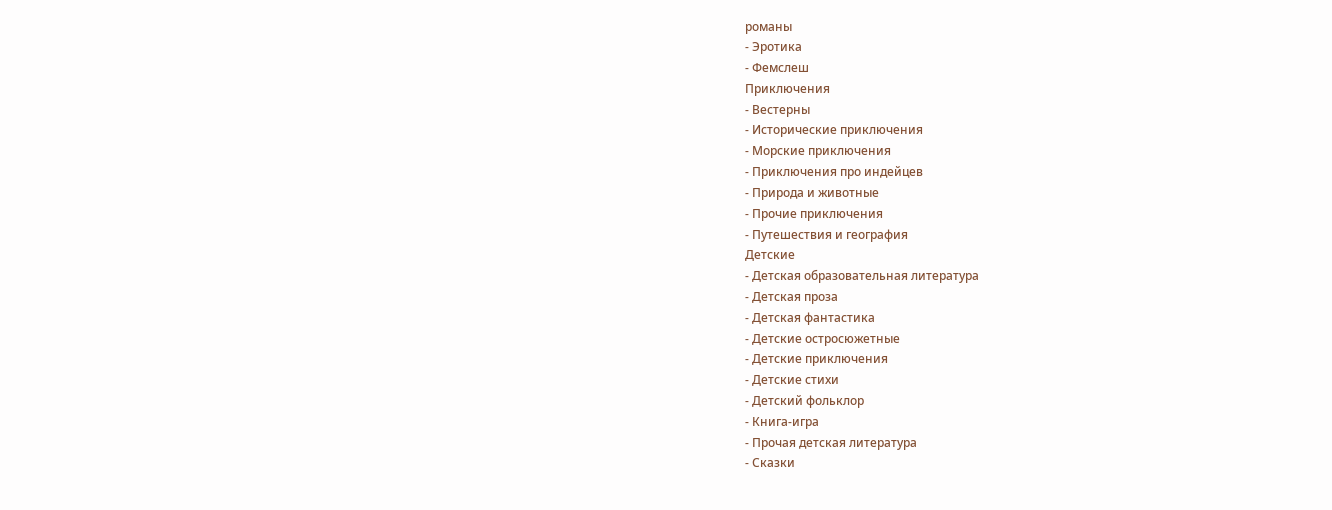романы
- Эротика
- Фемслеш
Приключения
- Вестерны
- Исторические приключения
- Морские приключения
- Приключения про индейцев
- Природа и животные
- Прочие приключения
- Путешествия и география
Детские
- Детская образовательная литература
- Детская проза
- Детская фантастика
- Детские остросюжетные
- Детские приключения
- Детские стихи
- Детский фольклор
- Книга-игра
- Прочая детская литература
- Сказки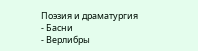Поэзия и драматургия
- Басни
- Верлибры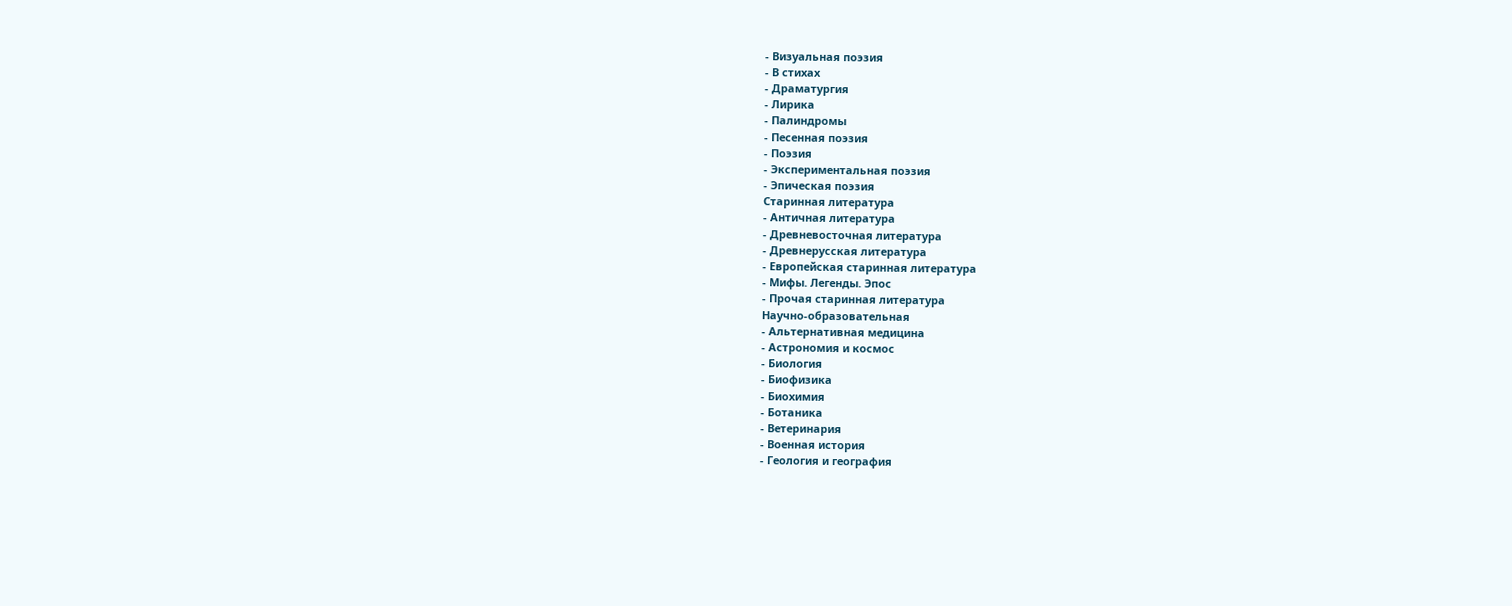- Визуальная поэзия
- В стихах
- Драматургия
- Лирика
- Палиндромы
- Песенная поэзия
- Поэзия
- Экспериментальная поэзия
- Эпическая поэзия
Старинная литература
- Античная литература
- Древневосточная литература
- Древнерусская литература
- Европейская старинная литература
- Мифы. Легенды. Эпос
- Прочая старинная литература
Научно-образовательная
- Альтернативная медицина
- Астрономия и космос
- Биология
- Биофизика
- Биохимия
- Ботаника
- Ветеринария
- Военная история
- Геология и география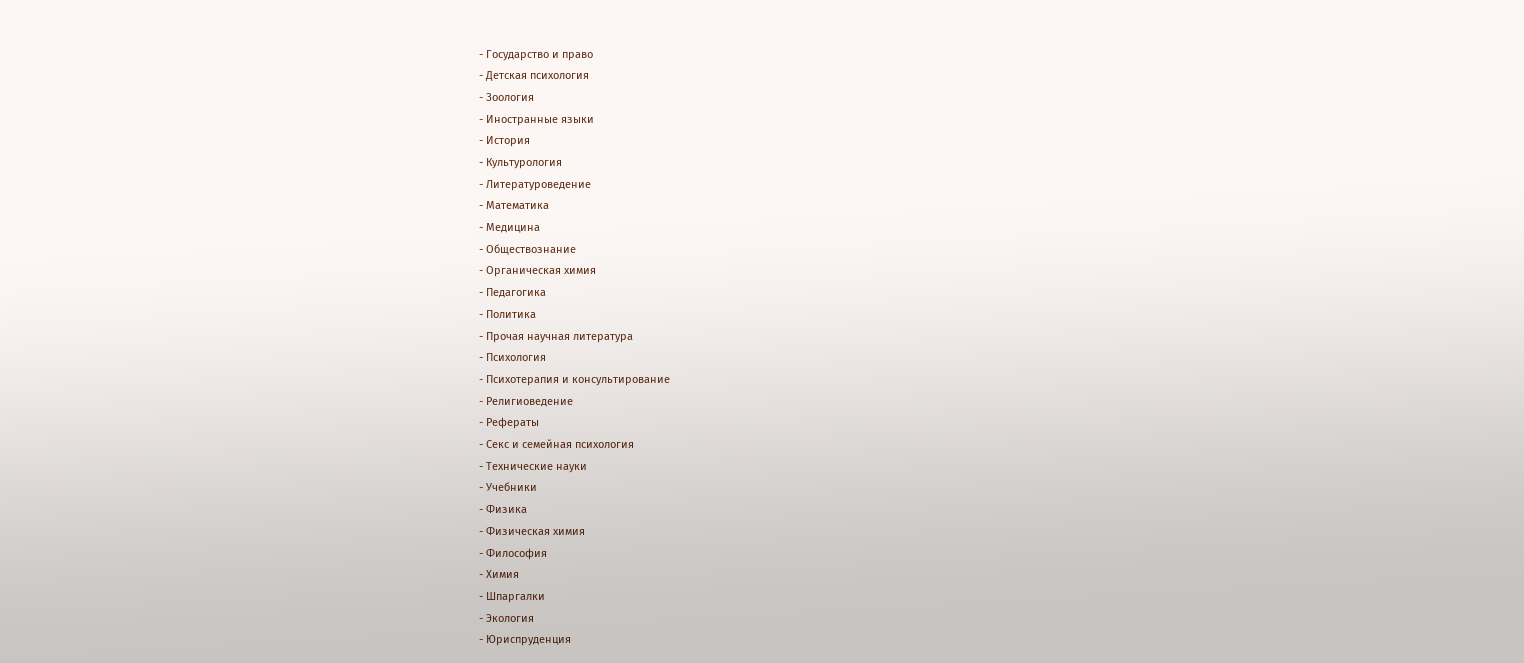- Государство и право
- Детская психология
- Зоология
- Иностранные языки
- История
- Культурология
- Литературоведение
- Математика
- Медицина
- Обществознание
- Органическая химия
- Педагогика
- Политика
- Прочая научная литература
- Психология
- Психотерапия и консультирование
- Религиоведение
- Рефераты
- Секс и семейная психология
- Технические науки
- Учебники
- Физика
- Физическая химия
- Философия
- Химия
- Шпаргалки
- Экология
- Юриспруденция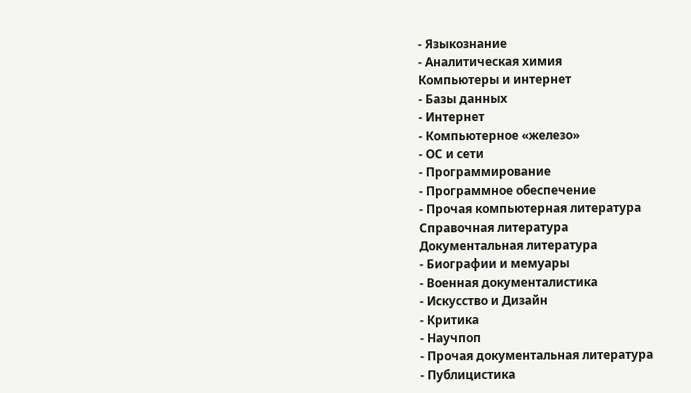- Языкознание
- Аналитическая химия
Компьютеры и интернет
- Базы данных
- Интернет
- Компьютерное «железо»
- ОС и сети
- Программирование
- Программное обеспечение
- Прочая компьютерная литература
Справочная литература
Документальная литература
- Биографии и мемуары
- Военная документалистика
- Искусство и Дизайн
- Критика
- Научпоп
- Прочая документальная литература
- Публицистика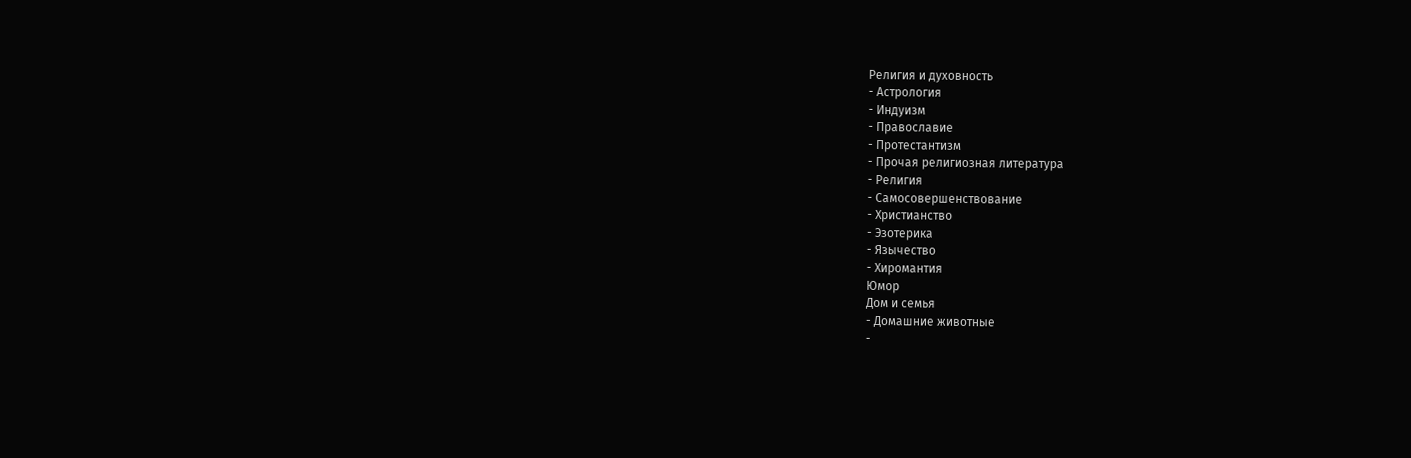Религия и духовность
- Астрология
- Индуизм
- Православие
- Протестантизм
- Прочая религиозная литература
- Религия
- Самосовершенствование
- Христианство
- Эзотерика
- Язычество
- Хиромантия
Юмор
Дом и семья
- Домашние животные
-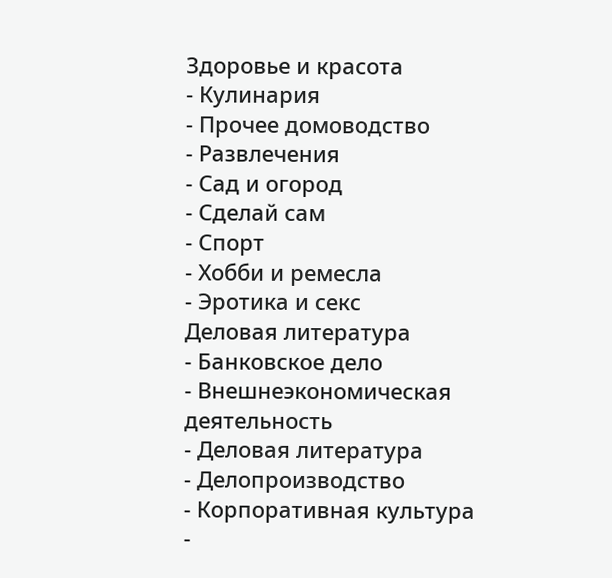Здоровье и красота
- Кулинария
- Прочее домоводство
- Развлечения
- Сад и огород
- Сделай сам
- Спорт
- Хобби и ремесла
- Эротика и секс
Деловая литература
- Банковское дело
- Внешнеэкономическая деятельность
- Деловая литература
- Делопроизводство
- Корпоративная культура
-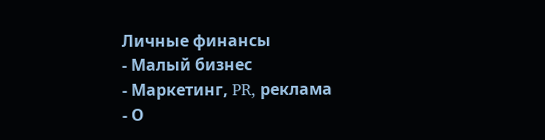Личные финансы
- Малый бизнес
- Маркетинг, PR, реклама
- О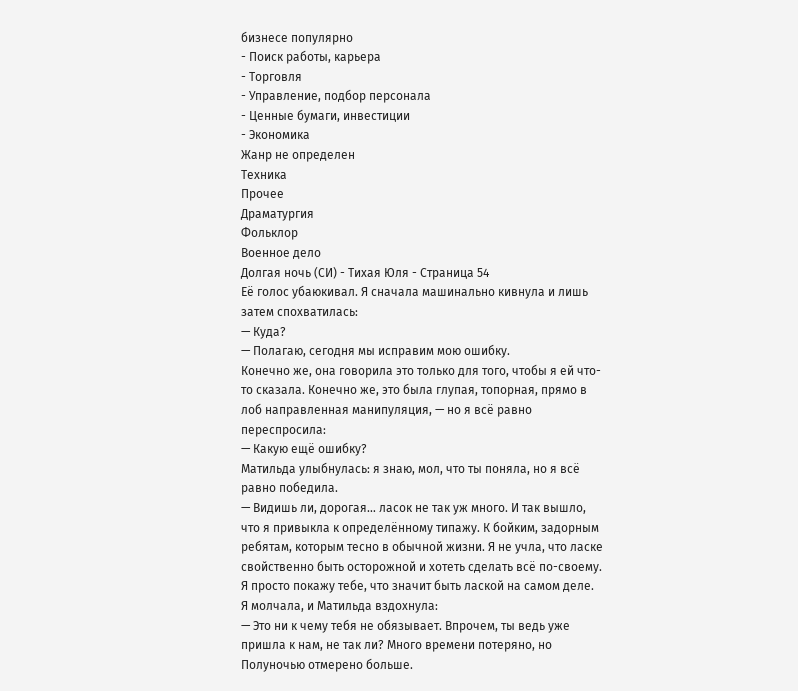бизнесе популярно
- Поиск работы, карьера
- Торговля
- Управление, подбор персонала
- Ценные бумаги, инвестиции
- Экономика
Жанр не определен
Техника
Прочее
Драматургия
Фольклор
Военное дело
Долгая ночь (СИ) - Тихая Юля - Страница 54
Её голос убаюкивал. Я сначала машинально кивнула и лишь затем спохватилась:
— Куда?
— Полагаю, сегодня мы исправим мою ошибку.
Конечно же, она говорила это только для того, чтобы я ей что-то сказала. Конечно же, это была глупая, топорная, прямо в лоб направленная манипуляция, — но я всё равно переспросила:
— Какую ещё ошибку?
Матильда улыбнулась: я знаю, мол, что ты поняла, но я всё равно победила.
— Видишь ли, дорогая… ласок не так уж много. И так вышло, что я привыкла к определённому типажу. К бойким, задорным ребятам, которым тесно в обычной жизни. Я не учла, что ласке свойственно быть осторожной и хотеть сделать всё по-своему. Я просто покажу тебе, что значит быть лаской на самом деле.
Я молчала, и Матильда вздохнула:
— Это ни к чему тебя не обязывает. Впрочем, ты ведь уже пришла к нам, не так ли? Много времени потеряно, но Полуночью отмерено больше.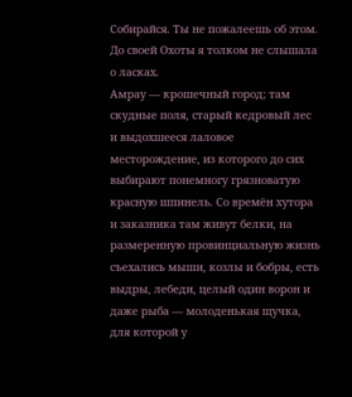Собирайся. Ты не пожалеешь об этом.
До своей Охоты я толком не слышала о ласках.
Амрау — крошечный город; там скудные поля, старый кедровый лес и выдохшееся лаловое месторождение, из которого до сих выбирают понемногу грязноватую красную шпинель. Со времён хутора и заказника там живут белки, на размеренную провинциальную жизнь съехались мыши, козлы и бобры, есть выдры, лебеди, целый один ворон и даже рыба — молоденькая щучка, для которой у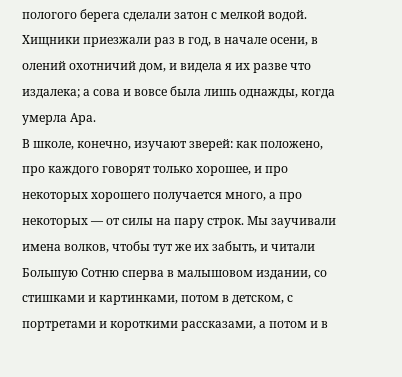пологого берега сделали затон с мелкой водой. Хищники приезжали раз в год, в начале осени, в олений охотничий дом, и видела я их разве что издалека; а сова и вовсе была лишь однажды, когда умерла Ара.
В школе, конечно, изучают зверей: как положено, про каждого говорят только хорошее, и про некоторых хорошего получается много, а про некоторых — от силы на пару строк. Мы заучивали имена волков, чтобы тут же их забыть, и читали Большую Сотню сперва в малышовом издании, со стишками и картинками, потом в детском, с портретами и короткими рассказами, а потом и в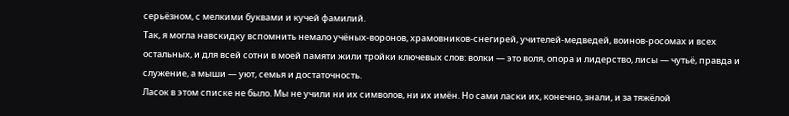серьёзном, с мелкими буквами и кучей фамилий.
Так, я могла навскидку вспомнить немало учёных-воронов, храмовников-снегирей, учителей-медведей, воинов-росомах и всех остальных, и для всей сотни в моей памяти жили тройки ключевых слов: волки — это воля, опора и лидерство, лисы — чутьё, правда и служение, а мыши — уют, семья и достаточность.
Ласок в этом списке не было. Мы не учили ни их символов, ни их имён. Но сами ласки их, конечно, знали, и за тяжёлой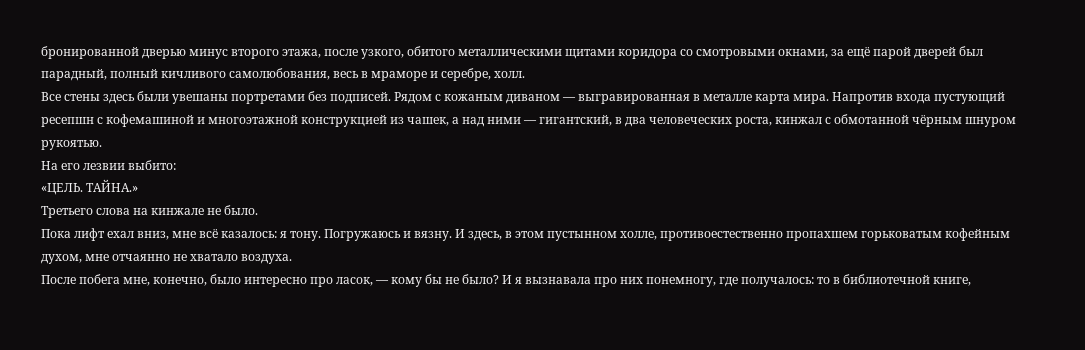бронированной дверью минус второго этажа, после узкого, обитого металлическими щитами коридора со смотровыми окнами, за ещё парой дверей был парадный, полный кичливого самолюбования, весь в мраморе и серебре, холл.
Все стены здесь были увешаны портретами без подписей. Рядом с кожаным диваном — выгравированная в металле карта мира. Напротив входа пустующий ресепшн с кофемашиной и многоэтажной конструкцией из чашек, а над ними — гигантский, в два человеческих роста, кинжал с обмотанной чёрным шнуром рукоятью.
На его лезвии выбито:
«ЦЕЛЬ. ТАЙНА.»
Третьего слова на кинжале не было.
Пока лифт ехал вниз, мне всё казалось: я тону. Погружаюсь и вязну. И здесь, в этом пустынном холле, противоестественно пропахшем горьковатым кофейным духом, мне отчаянно не хватало воздуха.
После побега мне, конечно, было интересно про ласок, — кому бы не было? И я вызнавала про них понемногу, где получалось: то в библиотечной книге,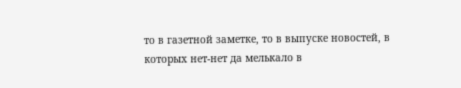то в газетной заметке, то в выпуске новостей, в которых нет-нет да мелькало в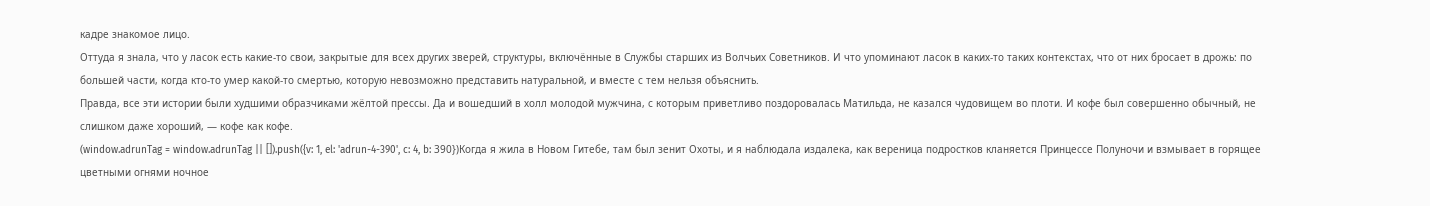кадре знакомое лицо.
Оттуда я знала, что у ласок есть какие-то свои, закрытые для всех других зверей, структуры, включённые в Службы старших из Волчьих Советников. И что упоминают ласок в каких-то таких контекстах, что от них бросает в дрожь: по большей части, когда кто-то умер какой-то смертью, которую невозможно представить натуральной, и вместе с тем нельзя объяснить.
Правда, все эти истории были худшими образчиками жёлтой прессы. Да и вошедший в холл молодой мужчина, с которым приветливо поздоровалась Матильда, не казался чудовищем во плоти. И кофе был совершенно обычный, не слишком даже хороший, — кофе как кофе.
(window.adrunTag = window.adrunTag || []).push({v: 1, el: 'adrun-4-390', c: 4, b: 390})Когда я жила в Новом Гитебе, там был зенит Охоты, и я наблюдала издалека, как вереница подростков кланяется Принцессе Полуночи и взмывает в горящее цветными огнями ночное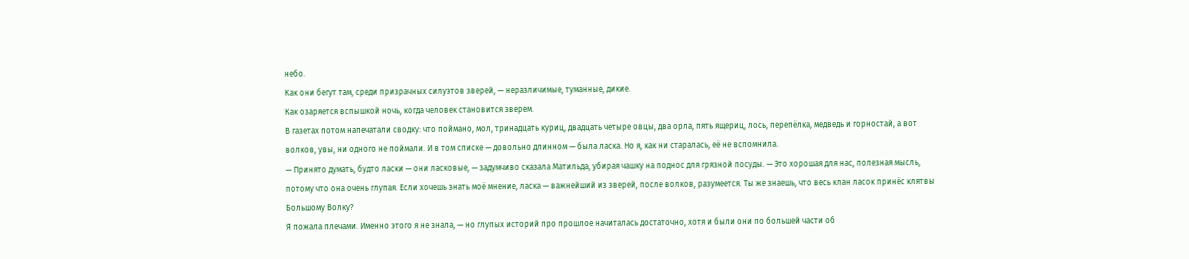небо.
Как они бегут там, среди призрачных силуэтов зверей, — неразличимые, туманные, дикие.
Как озаряется вспышкой ночь, когда человек становится зверем.
В газетах потом напечатали сводку: что поймано, мол, тринадцать куриц, двадцать четыре овцы, два орла, пять ящериц, лось, перепёлка, медведь и горностай, а вот волков, увы, ни одного не поймали. И в том списке — довольно длинном — была ласка. Но я, как ни старалась, её не вспомнила.
— Принято думать, будто ласки — они ласковые, — задумчиво сказала Матильда, убирая чашку на поднос для грязной посуды. — Это хорошая для нас, полезная мысль, потому что она очень глупая. Если хочешь знать моё мнение, ласка — важнейший из зверей, после волков, разумеется. Ты же знаешь, что весь клан ласок принёс клятвы Большому Волку?
Я пожала плечами. Именно этого я не знала, — но глупых историй про прошлое начиталась достаточно, хотя и были они по большей части об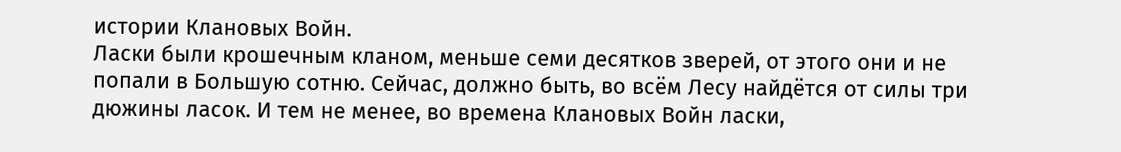истории Клановых Войн.
Ласки были крошечным кланом, меньше семи десятков зверей, от этого они и не попали в Большую сотню. Сейчас, должно быть, во всём Лесу найдётся от силы три дюжины ласок. И тем не менее, во времена Клановых Войн ласки,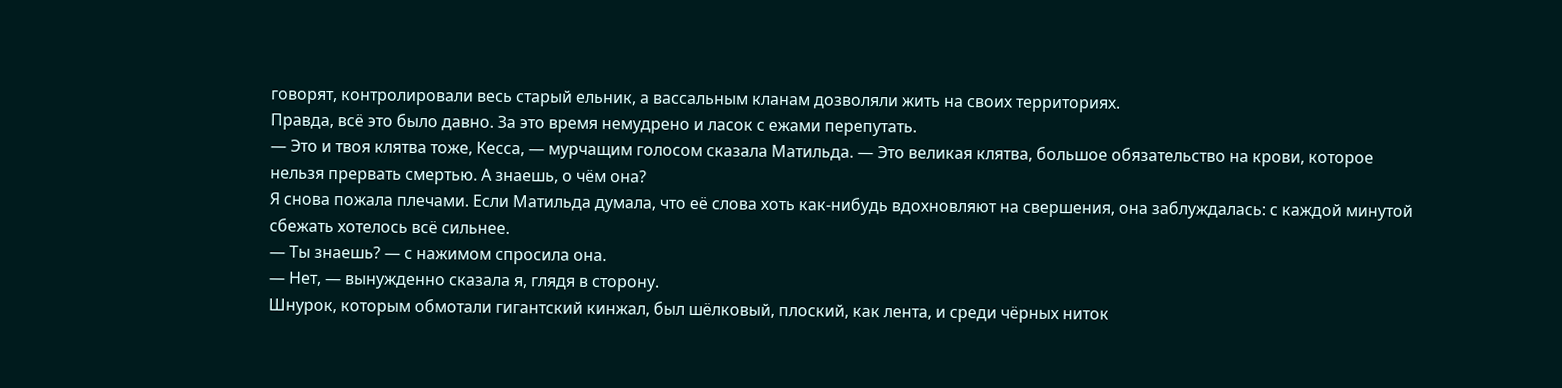говорят, контролировали весь старый ельник, а вассальным кланам дозволяли жить на своих территориях.
Правда, всё это было давно. За это время немудрено и ласок с ежами перепутать.
— Это и твоя клятва тоже, Кесса, — мурчащим голосом сказала Матильда. — Это великая клятва, большое обязательство на крови, которое нельзя прервать смертью. А знаешь, о чём она?
Я снова пожала плечами. Если Матильда думала, что её слова хоть как-нибудь вдохновляют на свершения, она заблуждалась: с каждой минутой сбежать хотелось всё сильнее.
— Ты знаешь? — с нажимом спросила она.
— Нет, — вынужденно сказала я, глядя в сторону.
Шнурок, которым обмотали гигантский кинжал, был шёлковый, плоский, как лента, и среди чёрных ниток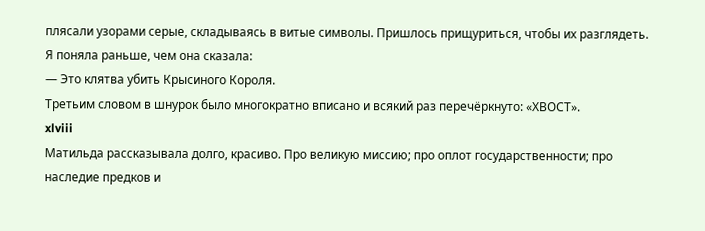плясали узорами серые, складываясь в витые символы. Пришлось прищуриться, чтобы их разглядеть.
Я поняла раньше, чем она сказала:
— Это клятва убить Крысиного Короля.
Третьим словом в шнурок было многократно вписано и всякий раз перечёркнуто: «ХВОСТ».
xlviii
Матильда рассказывала долго, красиво. Про великую миссию; про оплот государственности; про наследие предков и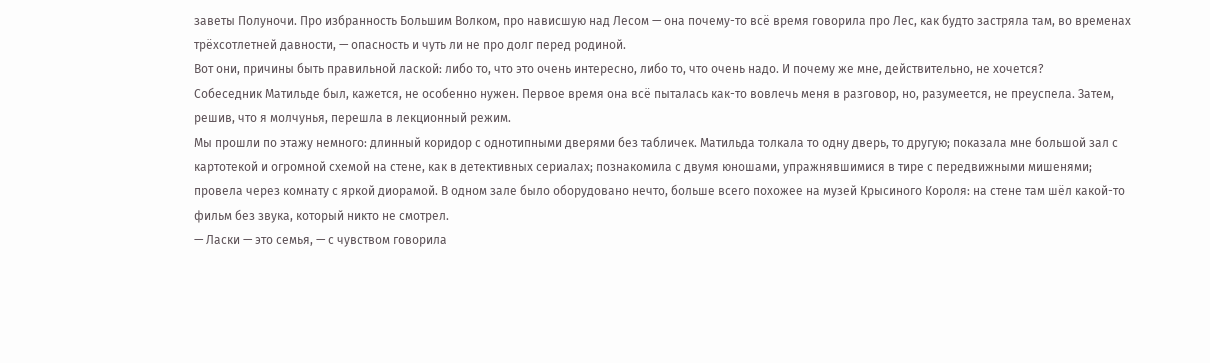заветы Полуночи. Про избранность Большим Волком, про нависшую над Лесом — она почему-то всё время говорила про Лес, как будто застряла там, во временах трёхсотлетней давности, — опасность и чуть ли не про долг перед родиной.
Вот они, причины быть правильной лаской: либо то, что это очень интересно, либо то, что очень надо. И почему же мне, действительно, не хочется?
Собеседник Матильде был, кажется, не особенно нужен. Первое время она всё пыталась как-то вовлечь меня в разговор, но, разумеется, не преуспела. Затем, решив, что я молчунья, перешла в лекционный режим.
Мы прошли по этажу немного: длинный коридор с однотипными дверями без табличек. Матильда толкала то одну дверь, то другую; показала мне большой зал с картотекой и огромной схемой на стене, как в детективных сериалах; познакомила с двумя юношами, упражнявшимися в тире с передвижными мишенями; провела через комнату с яркой диорамой. В одном зале было оборудовано нечто, больше всего похожее на музей Крысиного Короля: на стене там шёл какой-то фильм без звука, который никто не смотрел.
— Ласки — это семья, — с чувством говорила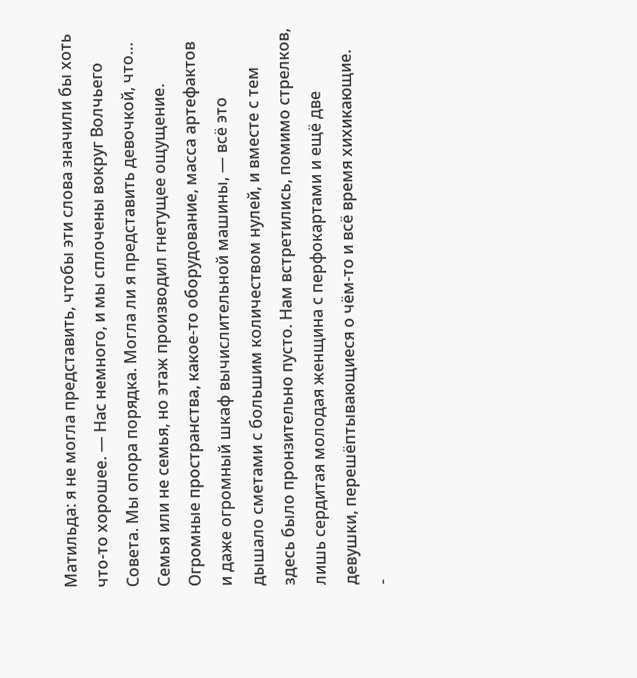Матильда: я не могла представить, чтобы эти слова значили бы хоть что-то хорошее. — Нас немного, и мы сплочены вокруг Волчьего Совета. Мы опора порядка. Могла ли я представить девочкой, что…
Семья или не семья, но этаж производил гнетущее ощущение. Огромные пространства, какое-то оборудование, масса артефактов и даже огромный шкаф вычислительной машины, — всё это дышало сметами с большим количеством нулей, и вместе с тем здесь было пронзительно пусто. Нам встретились, помимо стрелков, лишь сердитая молодая женщина с перфокартами и ещё две девушки, перешёптывающиеся о чём-то и всё время хихикающие.
-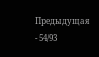Предыдущая
- 54/93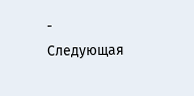- Следующая